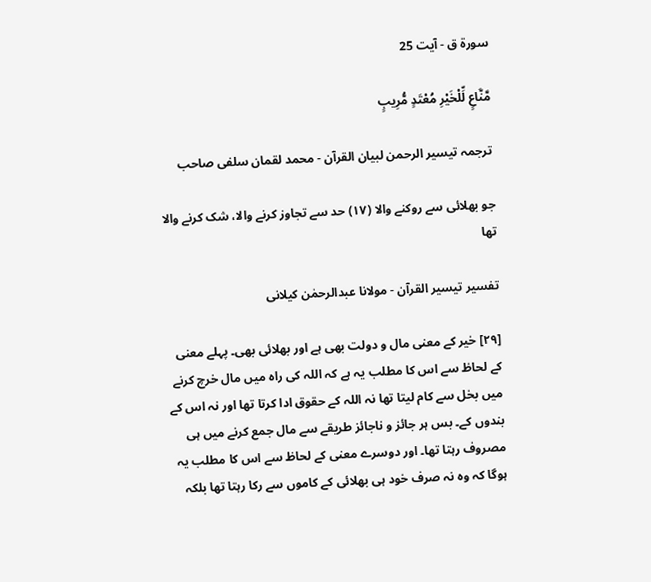سورة ق - آیت 25

مَّنَّاعٍ لِّلْخَيْرِ مُعْتَدٍ مُّرِيبٍ

ترجمہ تیسیر الرحمن لبیان القرآن - محمد لقمان سلفی صاحب

جو بھلائی سے روکنے والا (١٧) حد سے تجاوز کرنے والا، شک کرنے والا تھا

تفسیر تیسیر القرآن - مولانا عبدالرحمٰن کیلانی

[٢٩] خیر کے معنی مال و دولت بھی ہے اور بھلائی بھی۔ پہلے معنی کے لحاظ سے اس کا مطلب یہ ہے کہ اللہ کی راہ میں مال خرچ کرنے میں بخل سے کام لیتا تھا نہ اللہ کے حقوق ادا کرتا تھا اور نہ اس کے بندوں کے۔ بس ہر جائز و ناجائز طریقے سے مال جمع کرنے میں ہی مصروف رہتا تھا۔ اور دوسرے معنی کے لحاظ سے اس کا مطلب یہ ہوگا کہ وہ نہ صرف خود ہی بھلائی کے کاموں سے رکا رہتا تھا بلکہ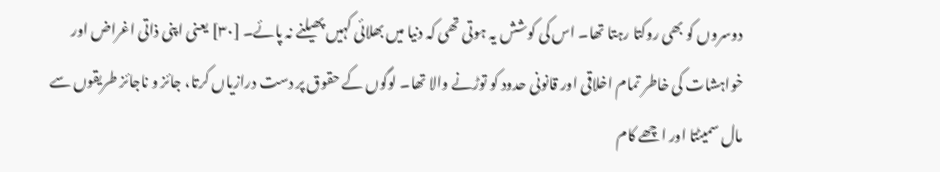دوسروں کو بھی روکتا رہتا تھا۔ اس کی کوشش یہ ہوتی تھی کہ دنیا میں بھلائی کہیں پھیلنے نہ پائے۔ [٣٠] یعنی اپنی ذاتی اغراض اور خواہشات کی خاطر تمام اخلاقی اور قانونی حدود کو توڑنے والا تھا۔ لوگوں کے حقوق پر دست درازیاں کرتا، جائز و ناجائز طریقوں سے مال سمیٹتا اور اچھے کام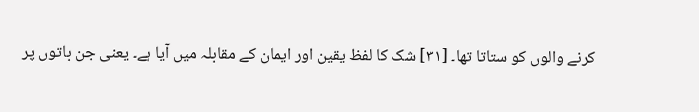کرنے والوں کو ستاتا تھا۔ [٣١] شک کا لفظ یقین اور ایمان کے مقابلہ میں آیا ہے۔ یعنی جن باتوں پر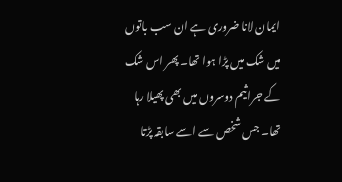ایمان لانا ضروری ہے ان سب باتوں میں شک میں پڑا ہوا تھا۔ پھر اس شک کے جراثیم دوسروں میں بھی پھیلا رہا تھا۔ جس شخص سے اسے سابقہ پڑتا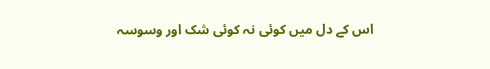اس کے دل میں کوئی نہ کوئی شک اور وسوسہ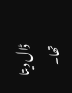ڈال دیتا تھا۔